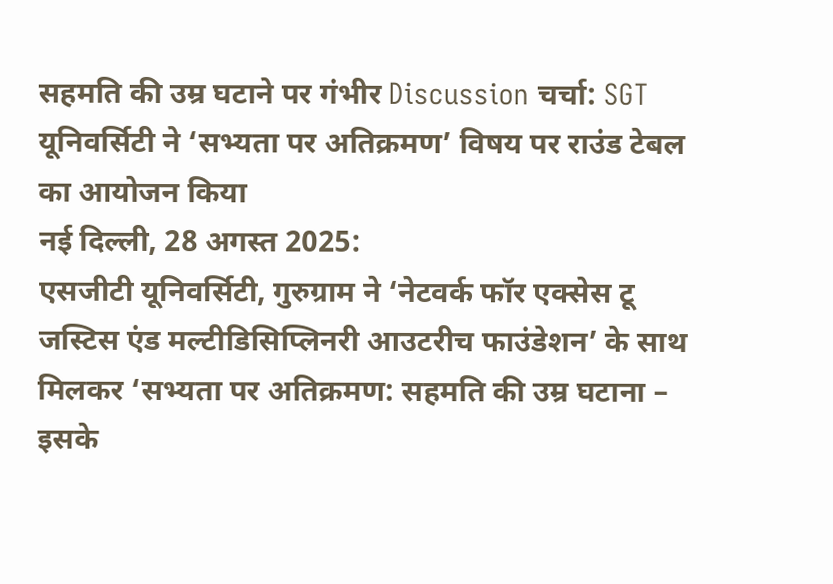सहमति की उम्र घटाने पर गंभीर Discussion चर्चा: SGT यूनिवर्सिटी ने ‘सभ्यता पर अतिक्रमण’ विषय पर राउंड टेबल का आयोजन किया
नई दिल्ली, 28 अगस्त 2025:
एसजीटी यूनिवर्सिटी, गुरुग्राम ने ‘नेटवर्क फॉर एक्सेस टू जस्टिस एंड मल्टीडिसिप्लिनरी आउटरीच फाउंडेशन’ के साथ मिलकर ‘सभ्यता पर अतिक्रमण: सहमति की उम्र घटाना – इसके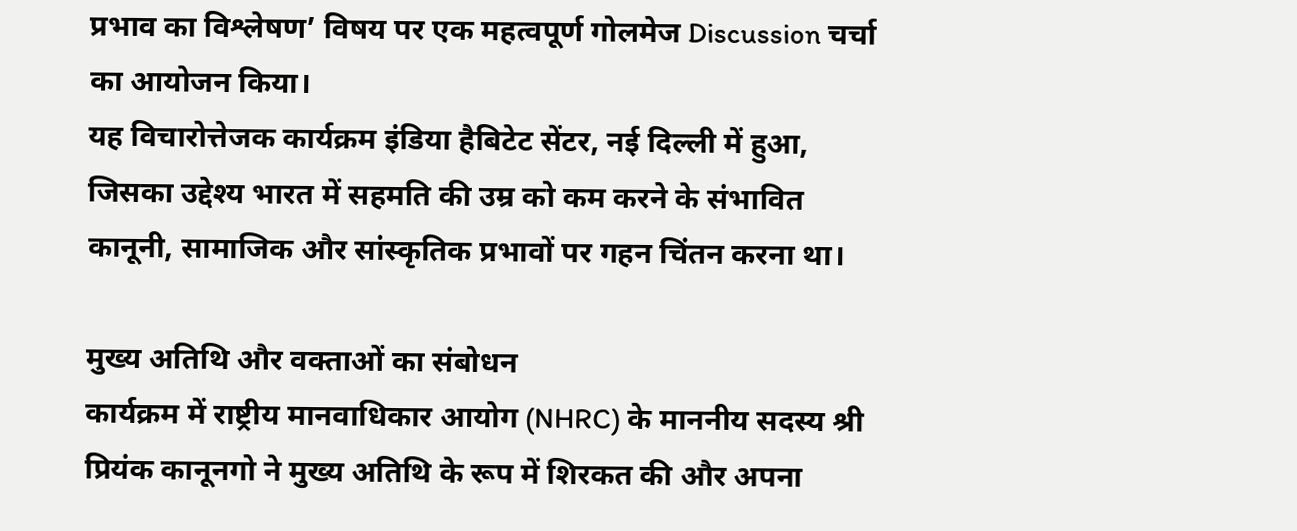प्रभाव का विश्लेषण’ विषय पर एक महत्वपूर्ण गोलमेज Discussion चर्चा का आयोजन किया।
यह विचारोत्तेजक कार्यक्रम इंडिया हैबिटेट सेंटर, नई दिल्ली में हुआ, जिसका उद्देश्य भारत में सहमति की उम्र को कम करने के संभावित कानूनी, सामाजिक और सांस्कृतिक प्रभावों पर गहन चिंतन करना था।

मुख्य अतिथि और वक्ताओं का संबोधन
कार्यक्रम में राष्ट्रीय मानवाधिकार आयोग (NHRC) के माननीय सदस्य श्री प्रियंक कानूनगो ने मुख्य अतिथि के रूप में शिरकत की और अपना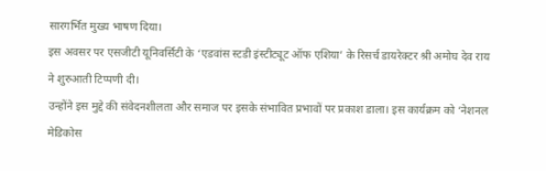सारगर्भित मुख्य भाषण दिया।
इस अवसर पर एसजीटी यूनिवर्सिटी के ‘एडवांस स्टडी इंस्टीट्यूट ऑफ एशिया’ के रिसर्च डायरेक्टर श्री अमोघ देव राय ने शुरुआती टिप्पणी दी।
उन्होंने इस मुद्दे की संवेदनशीलता और समाज पर इसके संभावित प्रभावों पर प्रकाश डाला। इस कार्यक्रम को ‘नेशनल मेडिकोस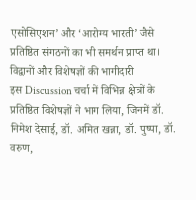एसोसिएशन’ और ‘आरोग्य भारती’ जैसे प्रतिष्ठित संगठनों का भी समर्थन प्राप्त था।
विद्वानों और विशेषज्ञों की भागीदारी
इस Discussion चर्चा में विभिन्न क्षेत्रों के प्रतिष्ठित विशेषज्ञों ने भाग लिया, जिनमें डॉ. निमेश देसाई, डॉ. अमित खन्ना, डॉ. पुष्पा, डॉ. वरुण,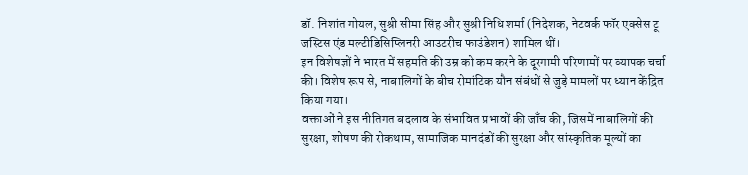डॉ. निशांत गोयल, सुश्री सीमा सिंह और सुश्री निधि शर्मा (निदेशक, नेटवर्क फॉर एक्सेस टू जस्टिस एंड मल्टीडिसिप्लिनरी आउटरीच फाउंडेशन) शामिल थीं।
इन विशेषज्ञों ने भारत में सहमति की उम्र को कम करने के दूरगामी परिणामों पर व्यापक चर्चा की। विशेष रूप से, नाबालिगों के बीच रोमांटिक यौन संबंधों से जुड़े मामलों पर ध्यान केंद्रित किया गया।
वक्ताओं ने इस नीतिगत बदलाव के संभावित प्रभावों की जाँच की, जिसमें नाबालिगों की सुरक्षा, शोषण की रोकथाम, सामाजिक मानदंडों की सुरक्षा और सांस्कृतिक मूल्यों का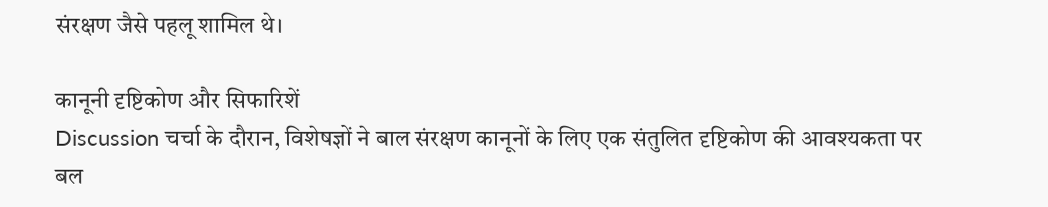संरक्षण जैसे पहलू शामिल थे।

कानूनी दृष्टिकोण और सिफारिशें
Discussion चर्चा के दौरान, विशेषज्ञों ने बाल संरक्षण कानूनों के लिए एक संतुलित दृष्टिकोण की आवश्यकता पर बल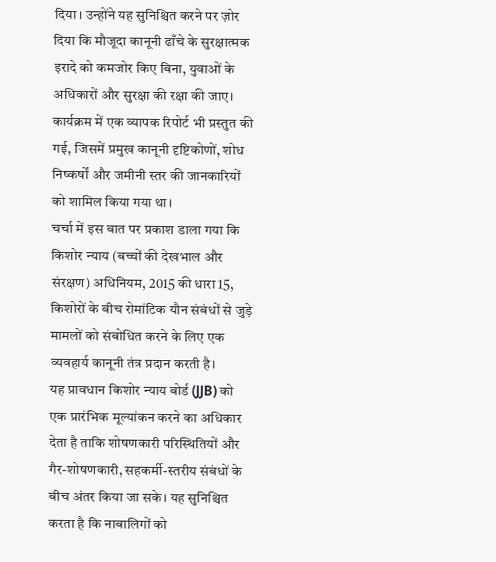दिया। उन्होंने यह सुनिश्चित करने पर ज़ोर दिया कि मौजूदा कानूनी ढाँचे के सुरक्षात्मक इरादे को कमजोर किए बिना, युवाओं के अधिकारों और सुरक्षा की रक्षा की जाए।
कार्यक्रम में एक व्यापक रिपोर्ट भी प्रस्तुत की गई, जिसमें प्रमुख कानूनी दृष्टिकोणों, शोध निष्कर्षों और जमीनी स्तर की जानकारियों को शामिल किया गया था।
चर्चा में इस बात पर प्रकाश डाला गया कि किशोर न्याय (बच्चों की देखभाल और संरक्षण) अधिनियम, 2015 की धारा 15, किशोरों के बीच रोमांटिक यौन संबंधों से जुड़े मामलों को संबोधित करने के लिए एक व्यवहार्य कानूनी तंत्र प्रदान करती है।
यह प्रावधान किशोर न्याय बोर्ड (JJB) को एक प्रारंभिक मूल्यांकन करने का अधिकार देता है ताकि शोषणकारी परिस्थितियों और गैर-शोषणकारी, सहकर्मी-स्तरीय संबंधों के बीच अंतर किया जा सके। यह सुनिश्चित करता है कि नाबालिगों को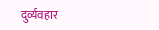दुर्व्यवहार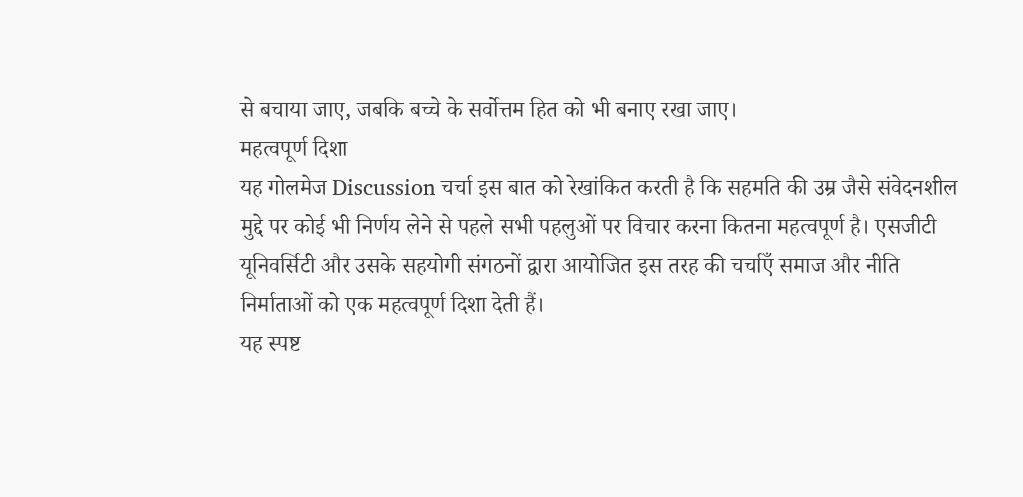से बचाया जाए, जबकि बच्चे के सर्वोत्तम हित को भी बनाए रखा जाए।
महत्वपूर्ण दिशा
यह गोलमेज Discussion चर्चा इस बात को रेखांकित करती है कि सहमति की उम्र जैसे संवेदनशील मुद्दे पर कोई भी निर्णय लेने से पहले सभी पहलुओं पर विचार करना कितना महत्वपूर्ण है। एसजीटी यूनिवर्सिटी और उसके सहयोगी संगठनों द्वारा आयोजित इस तरह की चर्चाएँ समाज और नीति निर्माताओं को एक महत्वपूर्ण दिशा देती हैं।
यह स्पष्ट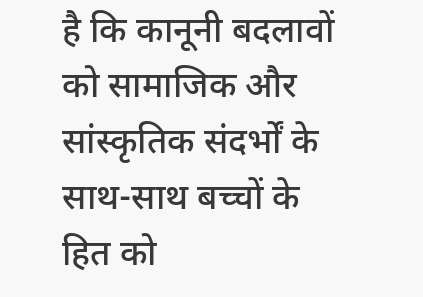है कि कानूनी बदलावों को सामाजिक और सांस्कृतिक संदर्भों के साथ-साथ बच्चों के हित को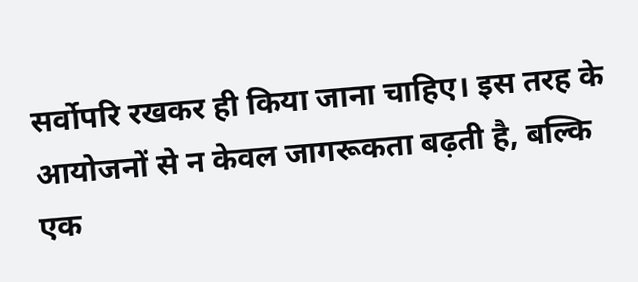सर्वोपरि रखकर ही किया जाना चाहिए। इस तरह के आयोजनों से न केवल जागरूकता बढ़ती है, बल्कि एक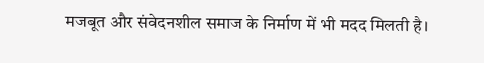मजबूत और संवेदनशील समाज के निर्माण में भी मदद मिलती है।